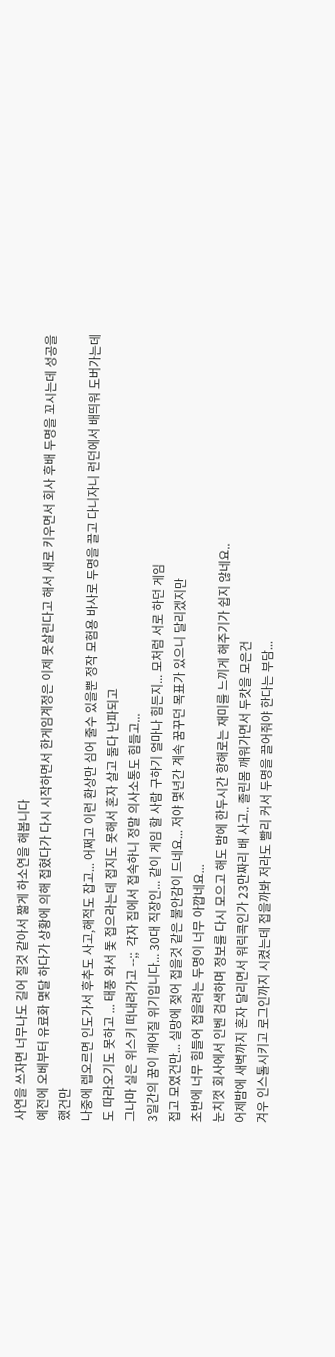사연을 쓰자면 너무나도 길어 질것 같아서 짧게 하소연을 해봅니다
예전에 오베부터 유료화 몇달 하다가 상황에 의해 접혔다가 다시 시작하면서 한게임계정은 이제 못살린다고 해서 새로 키우면서 회사 후배 두명을 꼬시는데 성공을 했건만
나중에 렙오르면 인도가서 후추도 사고,해적도 잡고... 어쩌고 이런 환상만 심어 줄수 있을뿐 정작 모험용 바사로 두명을 끌고 다니자니 런던에서 배띄워 도버가는데도 따라오기도 못하고 ... 태풍 와서 돛 접으라는데 접지도 못해서 혼자 살고 둘다 난파되고
그나마 실은 위스키 떠내려가고 --;;  각자 집에서 접속하니 정말 의사소통도 힘들고...
3일간의 꿈이 깨어질 위기입니다... 30대 직장인... 같이 게임 할 사람 구하기 얼마나 힘든지... 모처럼 서로 하던 게임
접고 모였건만... 실망에 젖어 접을것 같은 불안감이 드네요... 저야 몇년간 계속 꿈꾸던 목표가 있으니 달리겠지만
초반에 너무 힘들어 접을려는 두명이 너무 아깝네요...
눈치껏 회사에서 인벤 검색하며 정보를 다시 모으고 해도 밤에 한두시간 항해로는 재미를 느끼게 해주기가 쉽지 않네요..
어제밤에 새벽까지 혼자 달리면서 워릭콕인가 23만짜리 배 사고.. 졸린몸 깨워가면서 두캇을 모은건
겨우 인스톨시키고 로그인까지 시켰는데 접을까봐 저라도 빨리 커서 두명을 끌어줘야 한다는 부담...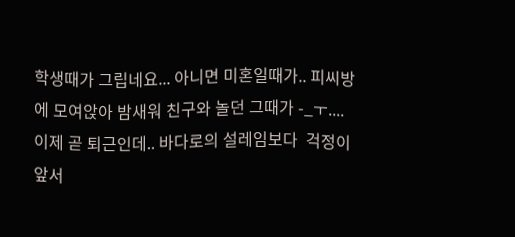학생때가 그립네요... 아니면 미혼일때가.. 피씨방에 모여앉아 밤새워 친구와 놀던 그때가 -_ㅜ....
이제 곧 퇴근인데.. 바다로의 설레임보다  걱정이 앞서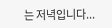는 저녁입니다...